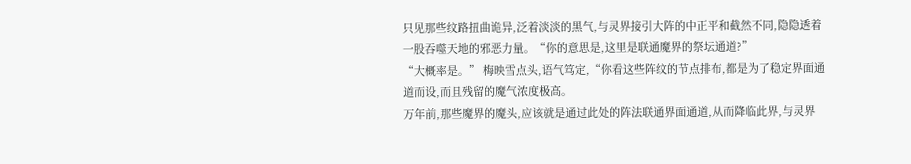只见那些纹路扭曲诡异,泛着淡淡的黑气,与灵界接引大阵的中正平和截然不同,隐隐透着一股吞噬天地的邪恶力量。“你的意思是,这里是联通魔界的祭坛通道?”
“大概率是。” 梅映雪点头,语气笃定,“你看这些阵纹的节点排布,都是为了稳定界面通道而设,而且残留的魔气浓度极高。
万年前,那些魔界的魔头,应该就是通过此处的阵法联通界面通道,从而降临此界,与灵界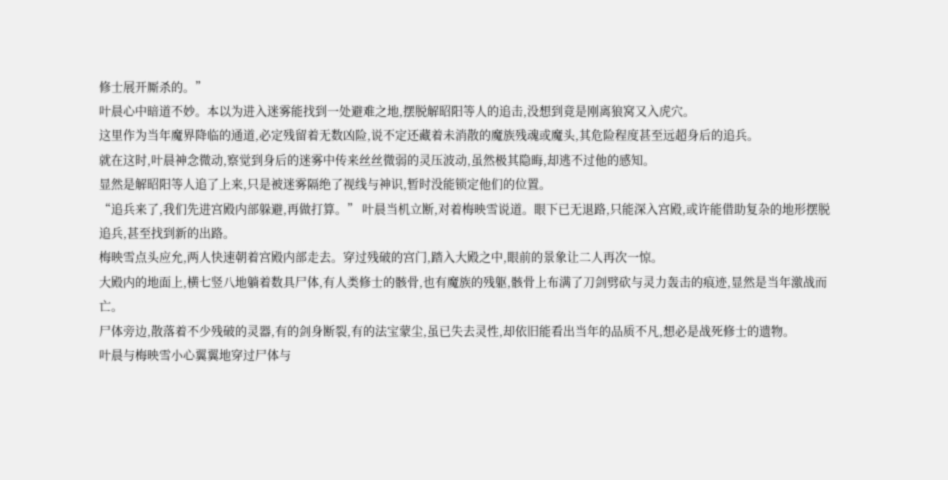修士展开厮杀的。”
叶晨心中暗道不妙。本以为进入迷雾能找到一处避难之地,摆脱解昭阳等人的追击,没想到竟是刚离狼窝又入虎穴。
这里作为当年魔界降临的通道,必定残留着无数凶险,说不定还藏着未消散的魔族残魂或魔头,其危险程度甚至远超身后的追兵。
就在这时,叶晨神念微动,察觉到身后的迷雾中传来丝丝微弱的灵压波动,虽然极其隐晦,却逃不过他的感知。
显然是解昭阳等人追了上来,只是被迷雾隔绝了视线与神识,暂时没能锁定他们的位置。
“追兵来了,我们先进宫殿内部躲避,再做打算。” 叶晨当机立断,对着梅映雪说道。眼下已无退路,只能深入宫殿,或许能借助复杂的地形摆脱追兵,甚至找到新的出路。
梅映雪点头应允,两人快速朝着宫殿内部走去。穿过残破的宫门,踏入大殿之中,眼前的景象让二人再次一惊。
大殿内的地面上,横七竖八地躺着数具尸体,有人类修士的骸骨,也有魔族的残躯,骸骨上布满了刀剑劈砍与灵力轰击的痕迹,显然是当年激战而亡。
尸体旁边,散落着不少残破的灵器,有的剑身断裂,有的法宝蒙尘,虽已失去灵性,却依旧能看出当年的品质不凡,想必是战死修士的遗物。
叶晨与梅映雪小心翼翼地穿过尸体与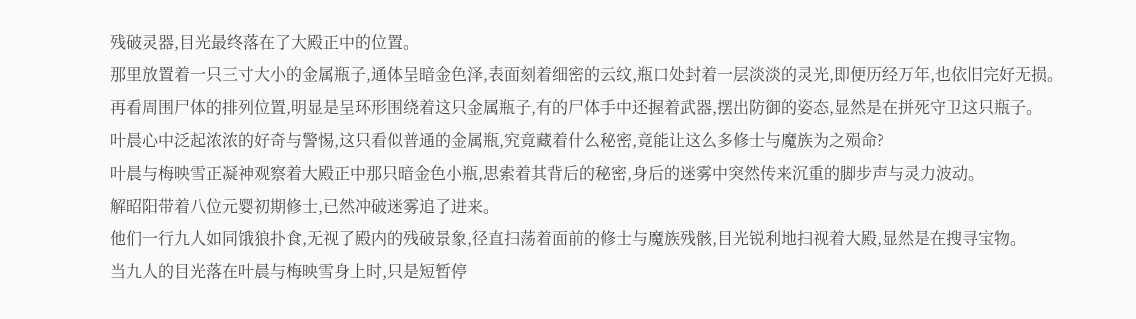残破灵器,目光最终落在了大殿正中的位置。
那里放置着一只三寸大小的金属瓶子,通体呈暗金色泽,表面刻着细密的云纹,瓶口处封着一层淡淡的灵光,即便历经万年,也依旧完好无损。
再看周围尸体的排列位置,明显是呈环形围绕着这只金属瓶子,有的尸体手中还握着武器,摆出防御的姿态,显然是在拼死守卫这只瓶子。
叶晨心中泛起浓浓的好奇与警惕,这只看似普通的金属瓶,究竟藏着什么秘密,竟能让这么多修士与魔族为之殒命?
叶晨与梅映雪正凝神观察着大殿正中那只暗金色小瓶,思索着其背后的秘密,身后的迷雾中突然传来沉重的脚步声与灵力波动。
解昭阳带着八位元婴初期修士,已然冲破迷雾追了进来。
他们一行九人如同饿狼扑食,无视了殿内的残破景象,径直扫荡着面前的修士与魔族残骸,目光锐利地扫视着大殿,显然是在搜寻宝物。
当九人的目光落在叶晨与梅映雪身上时,只是短暂停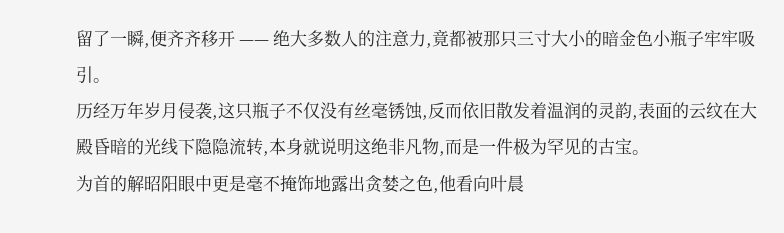留了一瞬,便齐齐移开 —— 绝大多数人的注意力,竟都被那只三寸大小的暗金色小瓶子牢牢吸引。
历经万年岁月侵袭,这只瓶子不仅没有丝毫锈蚀,反而依旧散发着温润的灵韵,表面的云纹在大殿昏暗的光线下隐隐流转,本身就说明这绝非凡物,而是一件极为罕见的古宝。
为首的解昭阳眼中更是毫不掩饰地露出贪婪之色,他看向叶晨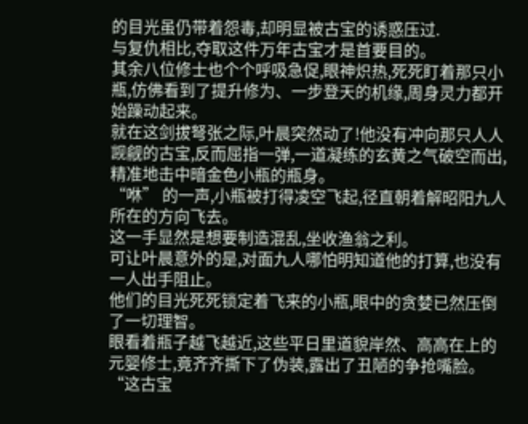的目光虽仍带着怨毒,却明显被古宝的诱惑压过.
与复仇相比,夺取这件万年古宝才是首要目的。
其余八位修士也个个呼吸急促,眼神炽热,死死盯着那只小瓶,仿佛看到了提升修为、一步登天的机缘,周身灵力都开始躁动起来。
就在这剑拔弩张之际,叶晨突然动了!他没有冲向那只人人觊觎的古宝,反而屈指一弹,一道凝练的玄黄之气破空而出,精准地击中暗金色小瓶的瓶身。
“咻” 的一声,小瓶被打得凌空飞起,径直朝着解昭阳九人所在的方向飞去。
这一手显然是想要制造混乱,坐收渔翁之利。
可让叶晨意外的是,对面九人哪怕明知道他的打算,也没有一人出手阻止。
他们的目光死死锁定着飞来的小瓶,眼中的贪婪已然压倒了一切理智。
眼看着瓶子越飞越近,这些平日里道貌岸然、高高在上的元婴修士,竟齐齐撕下了伪装,露出了丑陋的争抢嘴脸。
“这古宝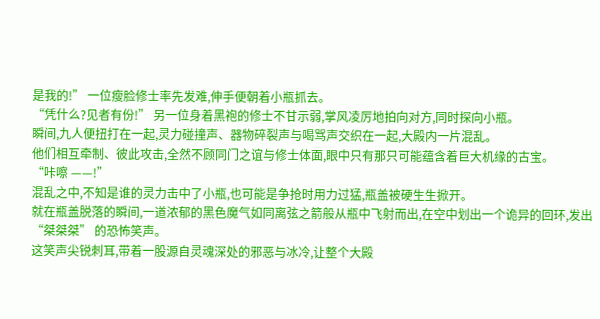是我的!” 一位瘦脸修士率先发难,伸手便朝着小瓶抓去。
“凭什么?见者有份!” 另一位身着黑袍的修士不甘示弱,掌风凌厉地拍向对方,同时探向小瓶。
瞬间,九人便扭打在一起,灵力碰撞声、器物碎裂声与喝骂声交织在一起,大殿内一片混乱。
他们相互牵制、彼此攻击,全然不顾同门之谊与修士体面,眼中只有那只可能蕴含着巨大机缘的古宝。
“咔嚓 ——!”
混乱之中,不知是谁的灵力击中了小瓶,也可能是争抢时用力过猛,瓶盖被硬生生掀开。
就在瓶盖脱落的瞬间,一道浓郁的黑色魔气如同离弦之箭般从瓶中飞射而出,在空中划出一个诡异的回环,发出 “桀桀桀” 的恐怖笑声。
这笑声尖锐刺耳,带着一股源自灵魂深处的邪恶与冰冷,让整个大殿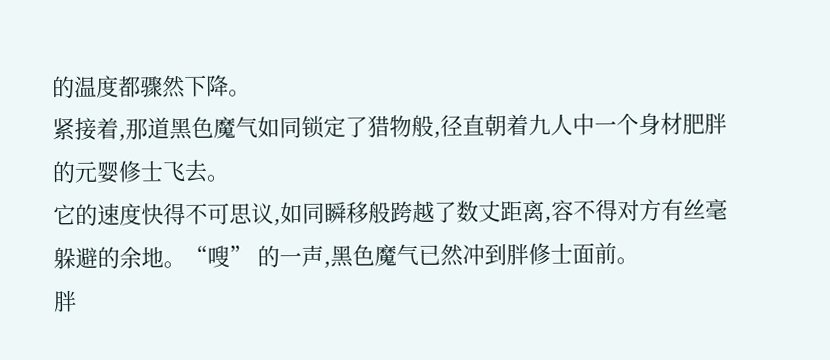的温度都骤然下降。
紧接着,那道黑色魔气如同锁定了猎物般,径直朝着九人中一个身材肥胖的元婴修士飞去。
它的速度快得不可思议,如同瞬移般跨越了数丈距离,容不得对方有丝毫躲避的余地。“嗖” 的一声,黑色魔气已然冲到胖修士面前。
胖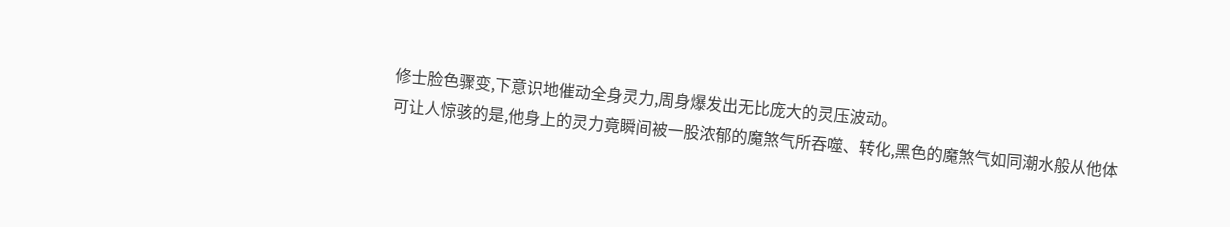修士脸色骤变,下意识地催动全身灵力,周身爆发出无比庞大的灵压波动。
可让人惊骇的是,他身上的灵力竟瞬间被一股浓郁的魔煞气所吞噬、转化,黑色的魔煞气如同潮水般从他体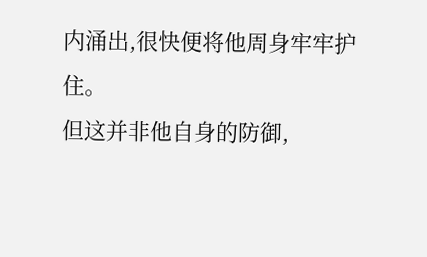内涌出,很快便将他周身牢牢护住。
但这并非他自身的防御,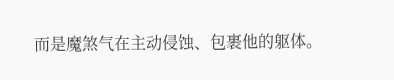而是魔煞气在主动侵蚀、包裹他的躯体。